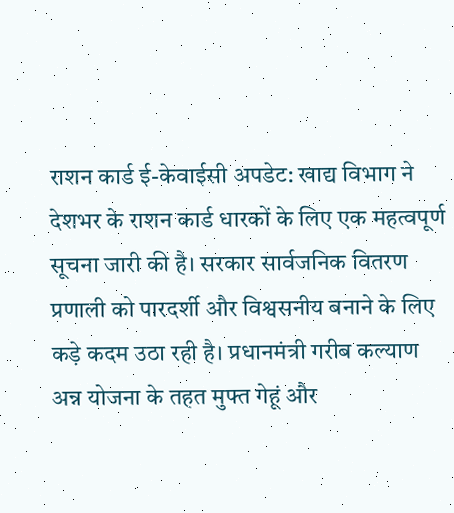राशन कार्ड ई-केवाईसी अपडेट: खाद्य विभाग ने देशभर के राशन कार्ड धारकों के लिए एक महत्वपूर्ण सूचना जारी की है। सरकार सार्वजनिक वितरण प्रणाली को पारदर्शी और विश्वसनीय बनाने के लिए कड़े कदम उठा रही है। प्रधानमंत्री गरीब कल्याण अन्न योजना के तहत मुफ्त गेहूं और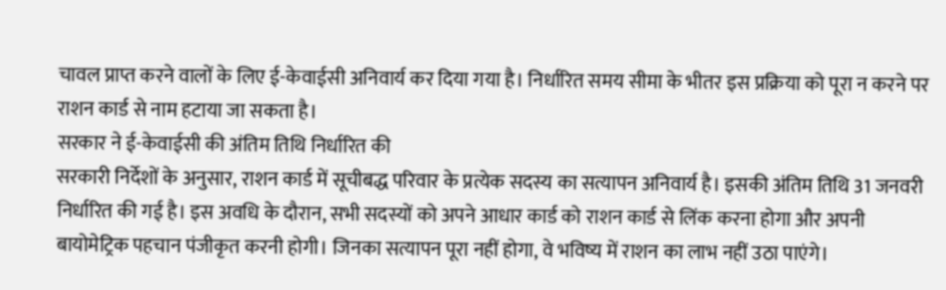चावल प्राप्त करने वालों के लिए ई-केवाईसी अनिवार्य कर दिया गया है। निर्धारित समय सीमा के भीतर इस प्रक्रिया को पूरा न करने पर राशन कार्ड से नाम हटाया जा सकता है।
सरकार ने ई-केवाईसी की अंतिम तिथि निर्धारित की
सरकारी निर्देशों के अनुसार, राशन कार्ड में सूचीबद्ध परिवार के प्रत्येक सदस्य का सत्यापन अनिवार्य है। इसकी अंतिम तिथि 31 जनवरी निर्धारित की गई है। इस अवधि के दौरान, सभी सदस्यों को अपने आधार कार्ड को राशन कार्ड से लिंक करना होगा और अपनी बायोमेट्रिक पहचान पंजीकृत करनी होगी। जिनका सत्यापन पूरा नहीं होगा, वे भविष्य में राशन का लाभ नहीं उठा पाएंगे।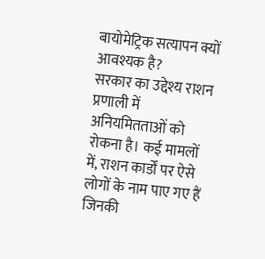बायोमेट्रिक सत्यापन क्यों आवश्यक है?
सरकार का उद्देश्य राशन प्रणाली में अनियमितताओं को रोकना है। कई मामलों में, राशन कार्डों पर ऐसे लोगों के नाम पाए गए हैं जिनकी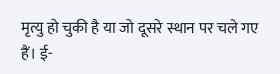मृत्यु हो चुकी है या जो दूसरे स्थान पर चले गए हैं। ई-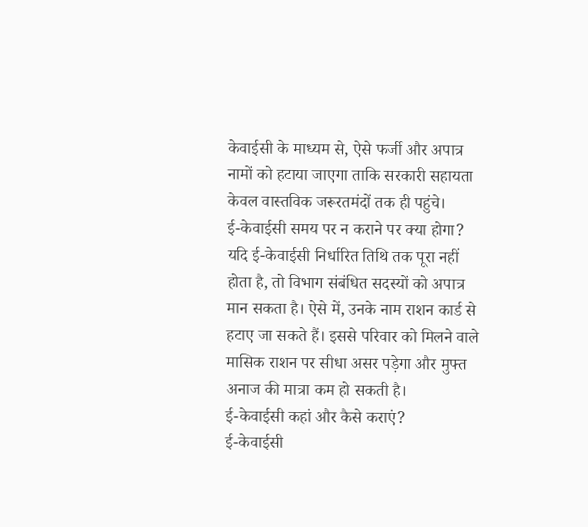केवाईसी के माध्यम से, ऐसे फर्जी और अपात्र नामों को हटाया जाएगा ताकि सरकारी सहायता केवल वास्तविक जरूरतमंदों तक ही पहुंचे।
ई-केवाईसी समय पर न कराने पर क्या होगा?
यदि ई-केवाईसी निर्धारित तिथि तक पूरा नहीं होता है, तो विभाग संबंधित सदस्यों को अपात्र मान सकता है। ऐसे में, उनके नाम राशन कार्ड से हटाए जा सकते हैं। इससे परिवार को मिलने वाले मासिक राशन पर सीधा असर पड़ेगा और मुफ्त अनाज की मात्रा कम हो सकती है।
ई-केवाईसी कहां और कैसे कराएं?
ई-केवाईसी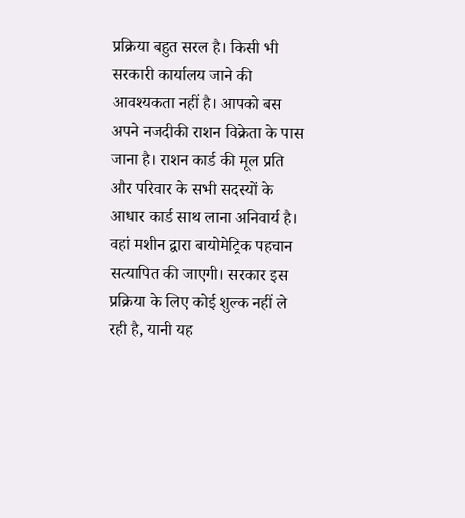प्रक्रिया बहुत सरल है। किसी भी सरकारी कार्यालय जाने की आवश्यकता नहीं है। आपको बस अपने नजदीकी राशन विक्रेता के पास जाना है। राशन कार्ड की मूल प्रति और परिवार के सभी सदस्यों के आधार कार्ड साथ लाना अनिवार्य है। वहां मशीन द्वारा बायोमेट्रिक पहचान सत्यापित की जाएगी। सरकार इस प्रक्रिया के लिए कोई शुल्क नहीं ले रही है, यानी यह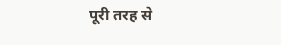पूरी तरह से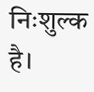निःशुल्क है।